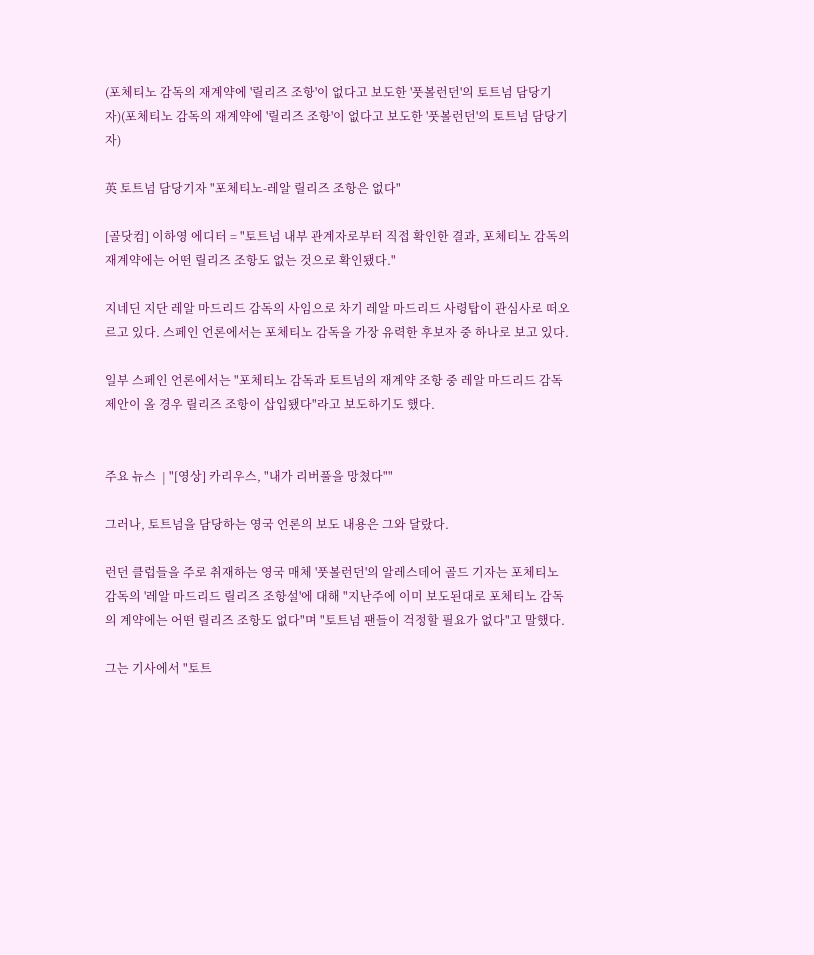(포체티노 감독의 재계약에 '릴리즈 조항'이 없다고 보도한 '풋볼런던'의 토트넘 담당기자)(포체티노 감독의 재계약에 '릴리즈 조항'이 없다고 보도한 '풋볼런던'의 토트넘 담당기자)

英 토트넘 담당기자 "포체티노-레알 릴리즈 조항은 없다"

[골닷컴] 이하영 에디터 = "토트넘 내부 관계자로부터 직접 확인한 결과, 포체티노 감독의 재계약에는 어떤 릴리즈 조항도 없는 것으로 확인됐다."

지네딘 지단 레알 마드리드 감독의 사임으로 차기 레알 마드리드 사령탑이 관심사로 떠오르고 있다. 스페인 언론에서는 포체티노 감독을 가장 유력한 후보자 중 하나로 보고 있다.

일부 스페인 언론에서는 "포체티노 감독과 토트넘의 재계약 조항 중 레알 마드리드 감독 제안이 올 경우 릴리즈 조항이 삽입됐다"라고 보도하기도 했다.


주요 뉴스  | "[영상] 카리우스, "내가 리버풀을 망쳤다""

그러나, 토트넘을 담당하는 영국 언론의 보도 내용은 그와 달랐다.

런던 클럽들을 주로 취재하는 영국 매체 '풋볼런던'의 알레스데어 골드 기자는 포체티노 감독의 '레알 마드리드 릴리즈 조항설'에 대해 "지난주에 이미 보도된대로 포체티노 감독의 계약에는 어떤 릴리즈 조항도 없다"며 "토트넘 팬들이 걱정할 필요가 없다"고 말했다.

그는 기사에서 "토트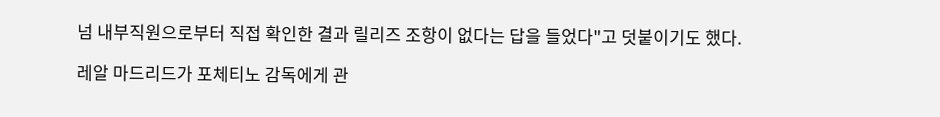넘 내부직원으로부터 직접 확인한 결과 릴리즈 조항이 없다는 답을 들었다"고 덧붙이기도 했다.

레알 마드리드가 포체티노 감독에게 관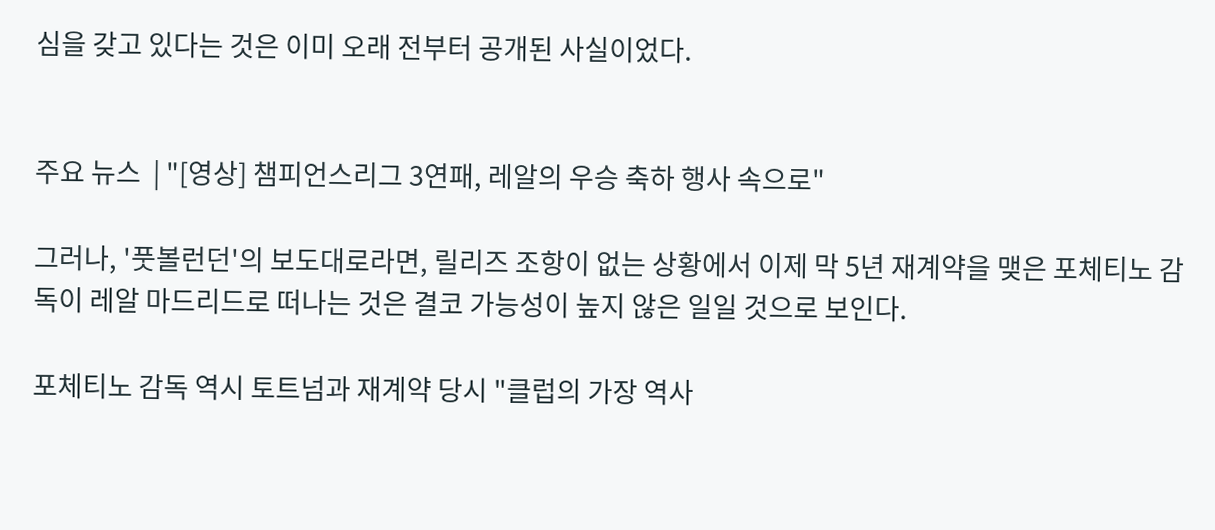심을 갖고 있다는 것은 이미 오래 전부터 공개된 사실이었다.


주요 뉴스  | "[영상] 챔피언스리그 3연패, 레알의 우승 축하 행사 속으로"

그러나, '풋볼런던'의 보도대로라면, 릴리즈 조항이 없는 상황에서 이제 막 5년 재계약을 맺은 포체티노 감독이 레알 마드리드로 떠나는 것은 결코 가능성이 높지 않은 일일 것으로 보인다.

포체티노 감독 역시 토트넘과 재계약 당시 "클럽의 가장 역사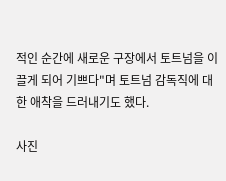적인 순간에 새로운 구장에서 토트넘을 이끌게 되어 기쁘다"며 토트넘 감독직에 대한 애착을 드러내기도 했다.

사진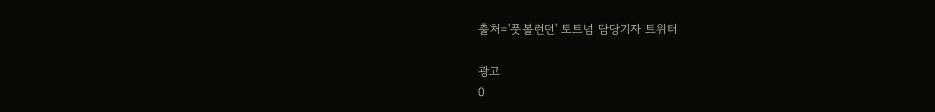출처='풋볼런던' 토트넘 담당기자 트위터

광고
0